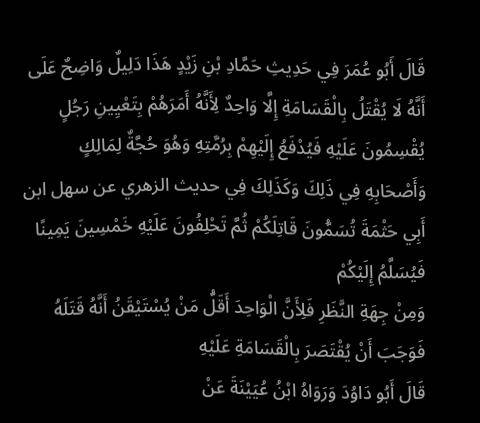قَالَ أَبُو عُمَرَ فِي حَدِيثِ حَمَّادِ بْنِ زَيْدٍ هَذَا دَلِيلٌ وَاضِحٌ عَلَى أَنَّهُ لَا يُقْتَلُ بِالْقَسَامَةِ إِلَّا وَاحِدٌ لِأَنَّهُ أَمَرَهُمْ بِتَعْيِينِ رَجُلٍ يُقْسِمُونَ عَلَيْهِ فَيُدْفَعُ إِلَيْهِمْ بِرُمَّتِهِ وَهُوَ حُجَّةٌ لِمَالِكٍ وَأَصْحَابِهِ فِي ذَلِكَ وَكَذَلِكَ فِي حديث الزهري عن سهل ابن أَبِي حَثْمَةَ تُسَمُّونَ قَاتِلَكُمْ ثُمَّ تَحْلِفُونَ عَلَيْهِ خَمْسِينَ يَمِينًا فَيُسَلَّمُ إِلَيْكُمْ
وَمِنْ جِهَةِ النَّظَرِ فَلِأَنَّ الْوَاحِدَ أَقَلُّ مَنْ يُسْتَيْقَنُ أَنَّهُ قَتَلَهُ فَوَجَبَ أَنْ يُقْتَصَرَ بِالْقَسَامَةِ عَلَيْهِ
قَالَ أَبُو دَاوُدَ وَرَوَاهُ ابْنُ عُيَيْنَةَ عَنْ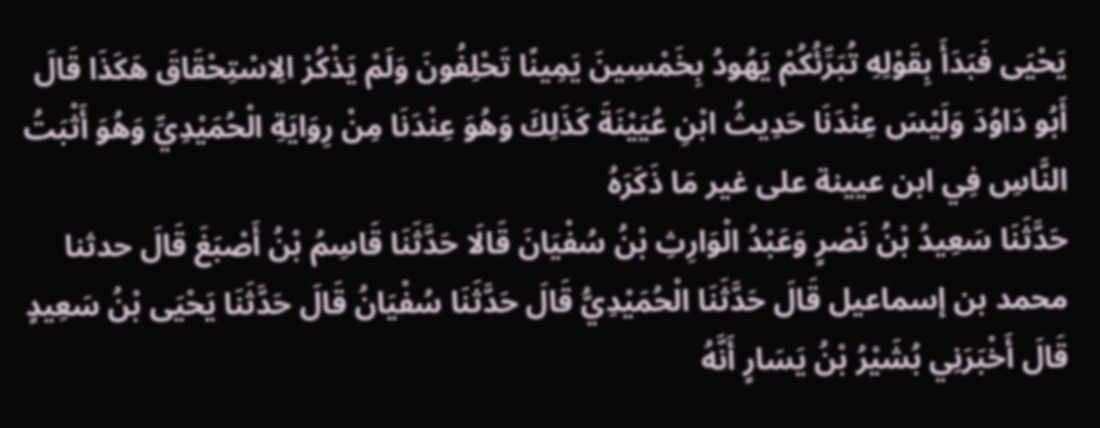يَحْيَى فَبَدَأَ بِقَوْلِهِ تُبَرِّئُكُمْ يَهُودُ بِخَمْسِينَ يَمِينًا تَحْلِفُونَ وَلَمْ يَذْكُرْ الِاسْتِحْقَاقَ هَكَذَا قَالَ أَبُو دَاوُدَ وَلَيْسَ عِنْدَنَا حَدِيثُ ابْنِ عُيَيْنَةَ كَذَلِكَ وَهُوَ عِنْدَنَا مِنْ رِوَايَةِ الْحُمَيْدِيِّ وَهُوَ أَثْبَتُ النَّاسِ فِي ابن عيينة على غير مَا ذَكَرَهُ
حَدَّثَنَا سَعِيدُ بْنُ نَصْرٍ وَعَبْدُ الْوَارِثِ بْنُ سُفْيَانَ قَالَا حَدَّثَنَا قَاسِمُ بْنُ أَصْبَغَ قَالَ حدثنا محمد بن إسماعيل قَالَ حَدَّثَنَا الْحُمَيْدِيُّ قَالَ حَدَّثَنَا سُفْيَانُ قَالَ حَدَّثَنَا يَحْيَى بْنُ سَعِيدٍ قَالَ أَخْبَرَنِي بُشَيْرُ بْنُ يَسَارٍ أَنَّهُ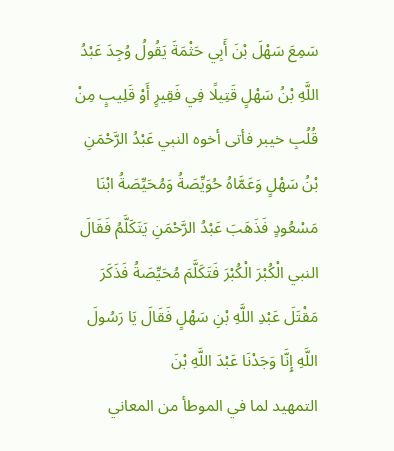سَمِعَ سَهْلَ بْنَ أَبِي حَثْمَةَ يَقُولُ وُجِدَ عَبْدُ اللَّهِ بْنُ سَهْلٍ قَتِيلًا فِي فَقِيرٍ أَوْ قَلِيبٍ مِنْ قُلُبِ خيبر فأتى أخوه النبي عَبْدُ الرَّحْمَنِ بْنُ سَهْلٍ وَعَمَّاهُ حُوَيِّصَةُ وَمُحَيِّصَةُ ابْنَا مَسْعُودٍ فَذَهَبَ عَبْدُ الرَّحْمَنِ يَتَكَلَّمُ فَقَالَ النبي الْكُبْرَ الْكُبْرَ فَتَكَلَّمَ مُحَيِّصَةُ فَذَكَرَ مَقْتَلَ عَبْدِ اللَّهِ بْنِ سَهْلٍ فَقَالَ يَا رَسُولَ اللَّهِ إِنَّا وَجَدْنَا عَبْدَ اللَّهِ بْنَ
التمهيد لما في الموطأ من المعاني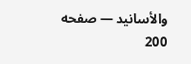والأسانيد — صفحه 200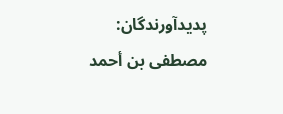پدیدآورندگان: مصطفى بن أحمد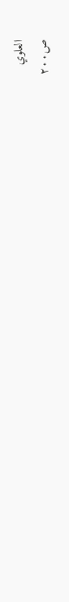العلوي
ص۲۰۰